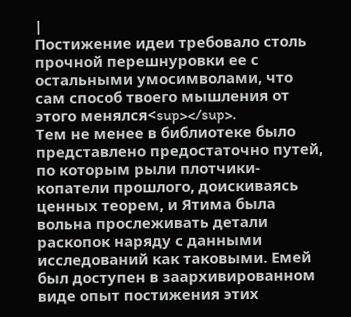|
Постижение идеи требовало столь прочной перешнуровки ее с остальными умосимволами, что сам способ твоего мышления от этого менялся<sup></sup>.
Тем не менее в библиотеке было представлено предостаточно путей, по которым рыли плотчики-копатели прошлого, доискиваясь ценных теорем, и Ятима была вольна прослеживать детали раскопок наряду с данными исследований как таковыми. Емей был доступен в заархивированном виде опыт постижения этих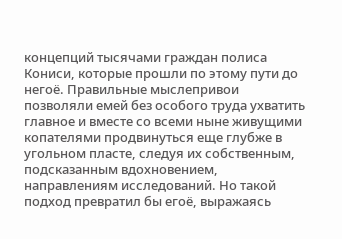концепций тысячами граждан полиса Кониси, которые прошли по этому пути до негоё. Правильные мыслепривои позволяли емей без особого труда ухватить главное и вместе со всеми ныне живущими копателями продвинуться еще глубже в угольном пласте, следуя их собственным, подсказанным вдохновением, направлениям исследований. Но такой подход превратил бы егоё, выражаясь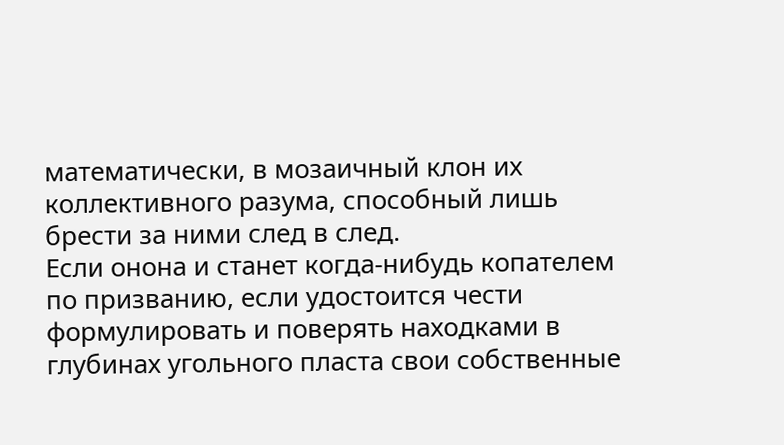математически, в мозаичный клон их коллективного разума, способный лишь брести за ними след в след.
Если онона и станет когда-нибудь копателем по призванию, если удостоится чести формулировать и поверять находками в глубинах угольного пласта свои собственные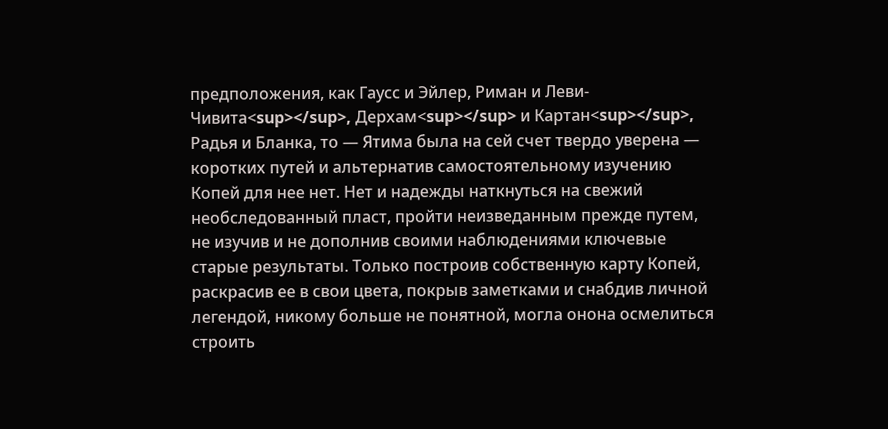предположения, как Гаусс и Эйлер, Риман и Леви-Чивита<sup></sup>, Дерхам<sup></sup> и Картан<sup></sup>, Радья и Бланка, то — Ятима была на сей счет твердо уверена — коротких путей и альтернатив самостоятельному изучению Копей для нее нет. Нет и надежды наткнуться на свежий необследованный пласт, пройти неизведанным прежде путем, не изучив и не дополнив своими наблюдениями ключевые старые результаты. Только построив собственную карту Копей, раскрасив ее в свои цвета, покрыв заметками и снабдив личной легендой, никому больше не понятной, могла онона осмелиться строить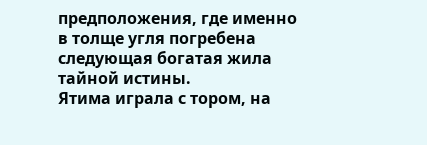предположения, где именно в толще угля погребена следующая богатая жила тайной истины.
Ятима играла с тором, на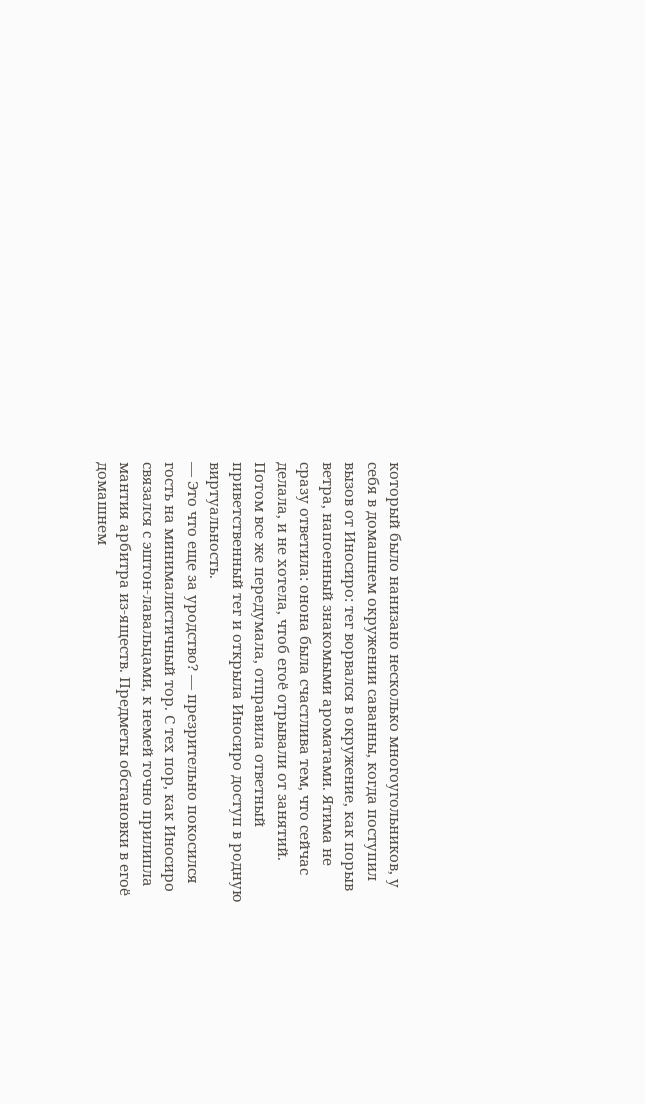который было нанизано несколько многоугольников, у себя в домашнем окружении саванны, когда поступил вызов от Иносиро: тег ворвался в окружение, как порыв ветра, напоенный знакомыми ароматами. Ятима не сразу ответила: онона была счастлива тем, что сейчас делала, и не хотела, чтоб егоё отрывали от занятий. Потом все же передумала, отправила ответный приветственный тег и открыла Иносиро доступ в родную виртуальность.
— Это что еще за уродство? — презрительно покосился гость на минималистичный тор. C тех пор, как Иносиро связался с эштон-лавальцами, к немей точно прилипла мантия арбитра из-яществ. Предметы обстановки в егоё домашнем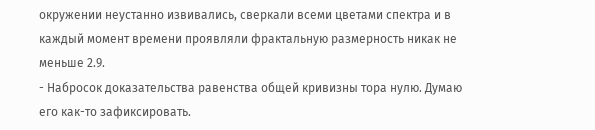окружении неустанно извивались, сверкали всеми цветами спектра и в каждый момент времени проявляли фрактальную размерность никак не меньше 2.9.
- Набросок доказательства равенства общей кривизны тора нулю. Думаю его как-то зафиксировать.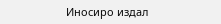Иносиро издал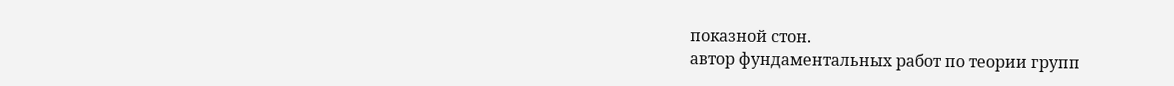показной стон.
автор фундаментальных работ по теории групп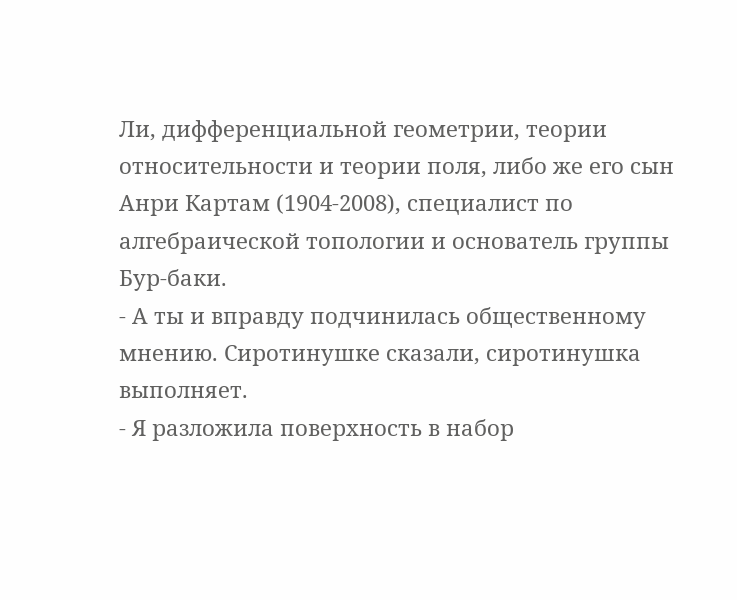Ли, дифференциальной геометрии, теории относительности и теории поля, либо же его сын Анри Картам (1904-2008), специалист по алгебраической топологии и основатель группы Бур-баки.
- А ты и вправду подчинилась общественному мнению. Сиротинушке сказали, сиротинушка выполняет.
- Я разложила поверхность в набор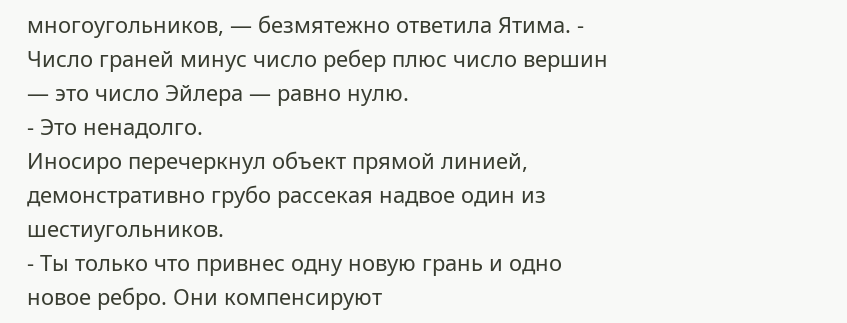многоугольников, — безмятежно ответила Ятима. - Число граней минус число ребер плюс число вершин — это число Эйлера — равно нулю.
- Это ненадолго.
Иносиро перечеркнул объект прямой линией, демонстративно грубо рассекая надвое один из шестиугольников.
- Ты только что привнес одну новую грань и одно новое ребро. Они компенсируют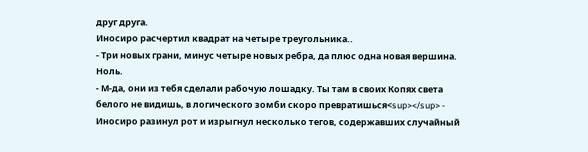друг друга.
Иносиро расчертил квадрат на четыре треугольника..
- Три новых грани, минус четыре новых ребра, да плюс одна новая вершина. Ноль.
- М-да, они из тебя сделали рабочую лошадку. Ты там в своих Копях света белого не видишь, в логического зомби скоро превратишься<sup></sup> - Иносиро разинул рот и изрыгнул несколько тегов, содержавших случайный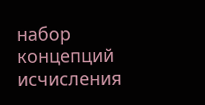набор концепций исчисления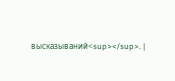высказываний<sup></sup>. |